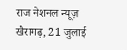राज नेशनल न्यूज़ खैरागढ़, 21 जुलाई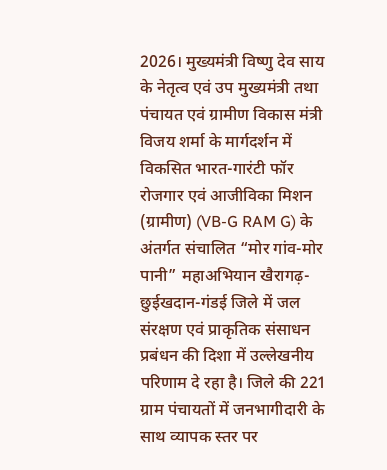2026। मुख्यमंत्री विष्णु देव साय के नेतृत्व एवं उप मुख्यमंत्री तथा पंचायत एवं ग्रामीण विकास मंत्री विजय शर्मा के मार्गदर्शन में विकसित भारत-गारंटी फॉर रोजगार एवं आजीविका मिशन (ग्रामीण) (VB-G RAM G) के अंतर्गत संचालित “मोर गांव-मोर पानी” महाअभियान खैरागढ़-छुईखदान-गंडई जिले में जल संरक्षण एवं प्राकृतिक संसाधन प्रबंधन की दिशा में उल्लेखनीय परिणाम दे रहा है। जिले की 221 ग्राम पंचायतों में जनभागीदारी के साथ व्यापक स्तर पर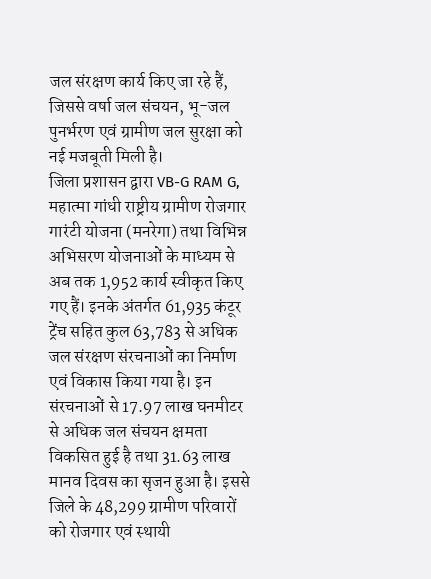जल संरक्षण कार्य किए जा रहे हैं, जिससे वर्षा जल संचयन, भू-जल पुनर्भरण एवं ग्रामीण जल सुरक्षा को नई मजबूती मिली है।
जिला प्रशासन द्वारा VB-G RAM G, महात्मा गांधी राष्ट्रीय ग्रामीण रोजगार गारंटी योजना (मनरेगा) तथा विभिन्न अभिसरण योजनाओं के माध्यम से अब तक 1,952 कार्य स्वीकृत किए गए हैं। इनके अंतर्गत 61,935 कंटूर ट्रेंच सहित कुल 63,783 से अधिक जल संरक्षण संरचनाओं का निर्माण एवं विकास किया गया है। इन संरचनाओं से 17.97 लाख घनमीटर से अधिक जल संचयन क्षमता विकसित हुई है तथा 31.63 लाख मानव दिवस का सृजन हुआ है। इससे जिले के 48,299 ग्रामीण परिवारों को रोजगार एवं स्थायी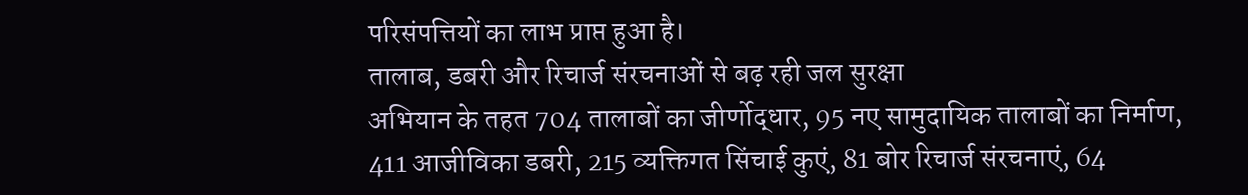परिसंपत्तियों का लाभ प्राप्त हुआ है।
तालाब, डबरी और रिचार्ज संरचनाओं से बढ़ रही जल सुरक्षा
अभियान के तहत 704 तालाबों का जीर्णोद्धार, 95 नए सामुदायिक तालाबों का निर्माण, 411 आजीविका डबरी, 215 व्यक्तिगत सिंचाई कुएं, 81 बोर रिचार्ज संरचनाएं, 64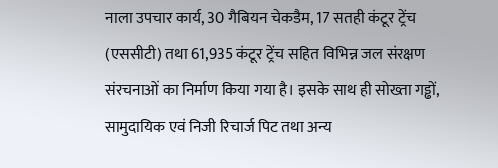नाला उपचार कार्य, 30 गैबियन चेकडैम, 17 सतही कंटूर ट्रेंच (एससीटी) तथा 61,935 कंटूर ट्रेंच सहित विभिन्न जल संरक्षण संरचनाओं का निर्माण किया गया है। इसके साथ ही सोख्ता गड्ढों, सामुदायिक एवं निजी रिचार्ज पिट तथा अन्य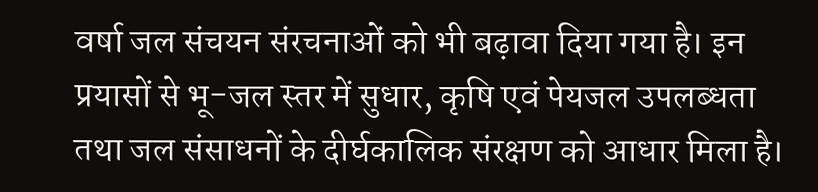वर्षा जल संचयन संरचनाओं को भी बढ़ावा दिया गया है। इन प्रयासों से भू-जल स्तर में सुधार, कृषि एवं पेयजल उपलब्धता तथा जल संसाधनों के दीर्घकालिक संरक्षण को आधार मिला है।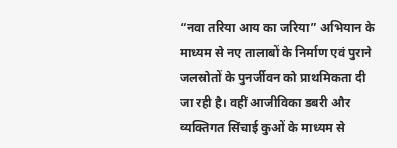“नवा तरिया आय का जरिया” अभियान के माध्यम से नए तालाबों के निर्माण एवं पुराने जलस्रोतों के पुनर्जीवन को प्राथमिकता दी जा रही है। वहीं आजीविका डबरी और व्यक्तिगत सिंचाई कुओं के माध्यम से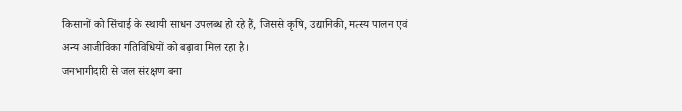किसानों को सिंचाई के स्थायी साधन उपलब्ध हो रहे हैं, जिससे कृषि, उद्यानिकी, मत्स्य पालन एवं अन्य आजीविका गतिविधियों को बढ़ावा मिल रहा है।
जनभागीदारी से जल संरक्षण बना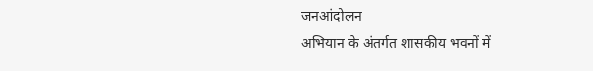जनआंदोलन
अभियान के अंतर्गत शासकीय भवनों में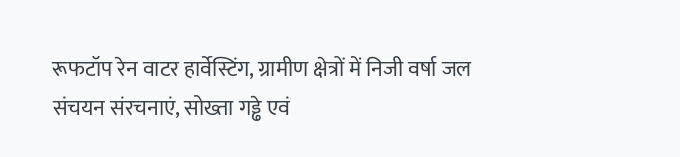रूफटॉप रेन वाटर हार्वेस्टिंग, ग्रामीण क्षेत्रों में निजी वर्षा जल संचयन संरचनाएं, सोख्ता गड्ढे एवं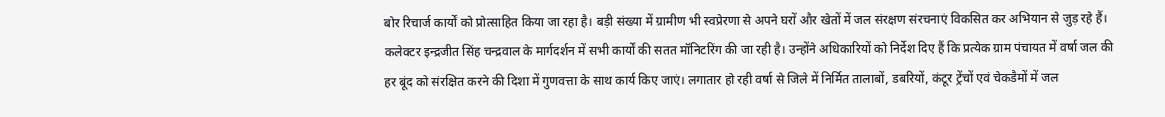बोर रिचार्ज कार्यों को प्रोत्साहित किया जा रहा है। बड़ी संख्या में ग्रामीण भी स्वप्रेरणा से अपने घरों और खेतों में जल संरक्षण संरचनाएं विकसित कर अभियान से जुड़ रहे हैं।
कलेक्टर इन्द्रजीत सिंह चन्द्रवाल के मार्गदर्शन में सभी कार्यों की सतत मॉनिटरिंग की जा रही है। उन्होंने अधिकारियों को निर्देश दिए हैं कि प्रत्येक ग्राम पंचायत में वर्षा जल की हर बूंद को संरक्षित करने की दिशा में गुणवत्ता के साथ कार्य किए जाएं। लगातार हो रही वर्षा से जिले में निर्मित तालाबों, डबरियों, कंटूर ट्रेंचों एवं चेकडैमों में जल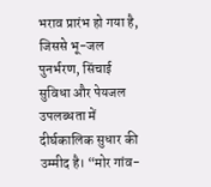भराव प्रारंभ हो गया है, जिससे भू-जल पुनर्भरण, सिंचाई सुविधा और पेयजल उपलब्धता में दीर्घकालिक सुधार की उम्मीद है। “मोर गांव-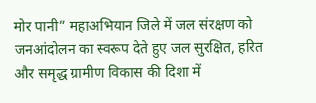मोर पानी” महाअभियान जिले में जल संरक्षण को जनआंदोलन का स्वरूप देते हुए जल सुरक्षित, हरित और समृद्ध ग्रामीण विकास की दिशा में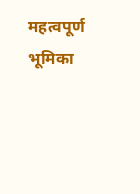महत्वपूर्ण भूमिका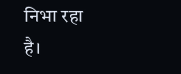निभा रहा है।